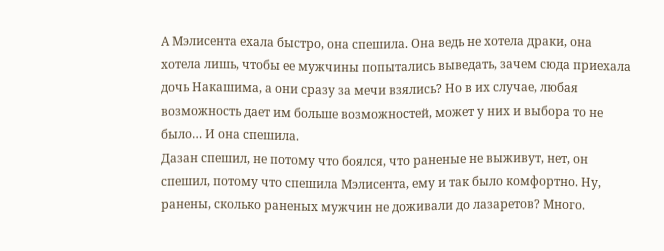А Мэлисента ехала быстро, она спешила. Она ведь не хотела драки, она хотела лишь, чтобы ее мужчины попытались выведать, зачем сюда приехала дочь Накашима, а они сразу за мечи взялись? Но в их случае, любая возможность дает им больше возможностей, может у них и выбора то не было… И она спешила.
Дазан спешил, не потому что боялся, что раненые не выживут, нет, он спешил, потому что спешила Мэлисента, ему и так было комфортно. Ну, ранены, сколько раненых мужчин не доживали до лазаретов? Много.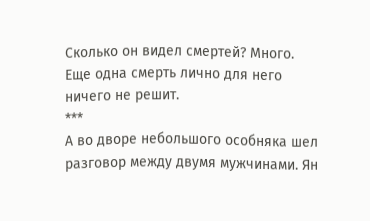Сколько он видел смертей? Много. Еще одна смерть лично для него ничего не решит.
***
А во дворе небольшого особняка шел разговор между двумя мужчинами. Ян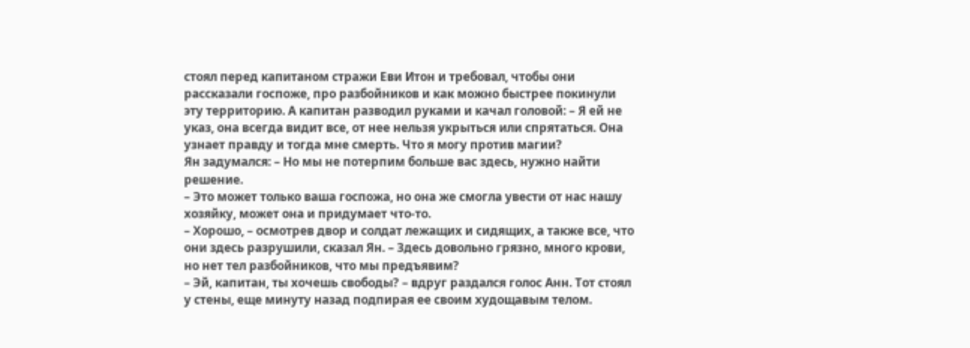стоял перед капитаном стражи Еви Итон и требовал, чтобы они рассказали госпоже, про разбойников и как можно быстрее покинули эту территорию. А капитан разводил руками и качал головой: – Я ей не указ, она всегда видит все, от нее нельзя укрыться или спрятаться. Она узнает правду и тогда мне смерть. Что я могу против магии?
Ян задумался: – Но мы не потерпим больше вас здесь, нужно найти решение.
– Это может только ваша госпожа, но она же смогла увести от нас нашу хозяйку, может она и придумает что-то.
– Хорошо, – осмотрев двор и солдат лежащих и сидящих, а также все, что они здесь разрушили, сказал Ян. – Здесь довольно грязно, много крови, но нет тел разбойников, что мы предъявим?
– Эй, капитан, ты хочешь свободы? – вдруг раздался голос Анн. Тот стоял у стены, еще минуту назад подпирая ее своим худощавым телом.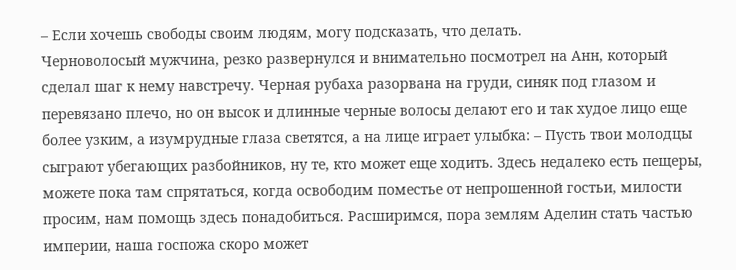– Если хочешь свободы своим людям, могу подсказать, что делать.
Черноволосый мужчина, резко развернулся и внимательно посмотрел на Анн, который сделал шаг к нему навстречу. Черная рубаха разорвана на груди, синяк под глазом и перевязано плечо, но он высок и длинные черные волосы делают его и так худое лицо еще более узким, а изумрудные глаза светятся, а на лице играет улыбка: – Пусть твои молодцы сыграют убегающих разбойников, ну те, кто может еще ходить. Здесь недалеко есть пещеры, можете пока там спрятаться, когда освободим поместье от непрошенной гостьи, милости просим, нам помощь здесь понадобиться. Расширимся, пора землям Аделин стать частью империи, наша госпожа скоро может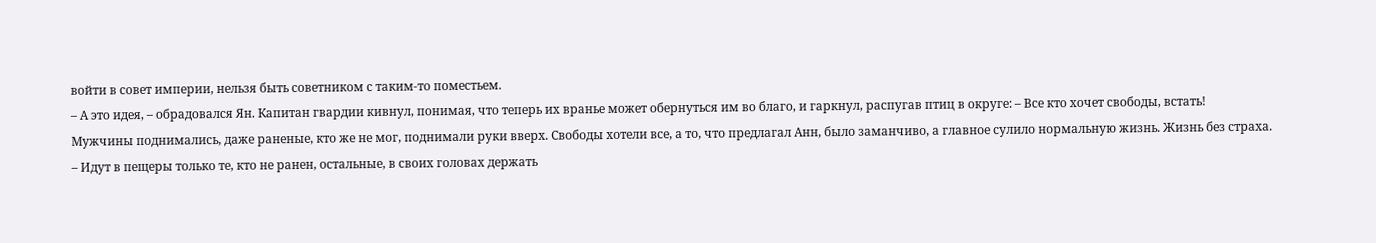войти в совет империи, нельзя быть советником с таким-то поместьем.
– А это идея, – обрадовался Ян. Капитан гвардии кивнул, понимая, что теперь их вранье может обернуться им во благо, и гаркнул, распугав птиц в округе: – Все кто хочет свободы, встать!
Мужчины поднимались, даже раненые, кто же не мог, поднимали руки вверх. Свободы хотели все, а то, что предлагал Анн, было заманчиво, а главное сулило нормальную жизнь. Жизнь без страха.
– Идут в пещеры только те, кто не ранен, остальные, в своих головах держать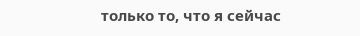только то, что я сейчас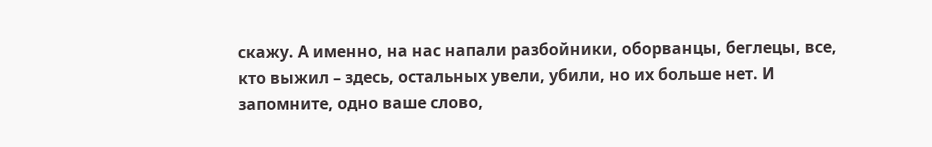скажу. А именно, на нас напали разбойники, оборванцы, беглецы, все, кто выжил – здесь, остальных увели, убили, но их больше нет. И запомните, одно ваше слово,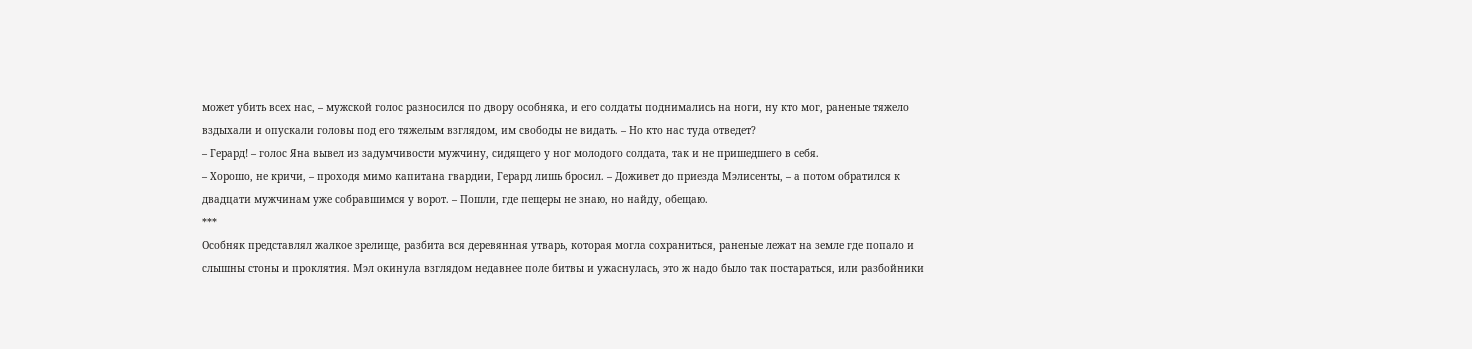может убить всех нас, – мужской голос разносился по двору особняка, и его солдаты поднимались на ноги, ну кто мог, раненые тяжело вздыхали и опускали головы под его тяжелым взглядом, им свободы не видать. – Но кто нас туда отведет?
– Герард! – голос Яна вывел из задумчивости мужчину, сидящего у ног молодого солдата, так и не пришедшего в себя.
– Хорошо, не кричи, – проходя мимо капитана гвардии, Герард лишь бросил. – Доживет до приезда Мэлисенты, – а потом обратился к двадцати мужчинам уже собравшимся у ворот. – Пошли, где пещеры не знаю, но найду, обещаю.
***
Особняк представлял жалкое зрелище, разбита вся деревянная утварь, которая могла сохраниться, раненые лежат на земле где попало и слышны стоны и проклятия. Мэл окинула взглядом недавнее поле битвы и ужаснулась, это ж надо было так постараться, или разбойники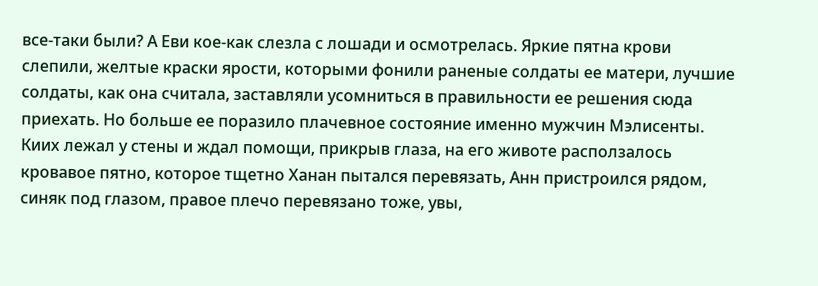все-таки были? А Еви кое-как слезла с лошади и осмотрелась. Яркие пятна крови слепили, желтые краски ярости, которыми фонили раненые солдаты ее матери, лучшие солдаты, как она считала, заставляли усомниться в правильности ее решения сюда приехать. Но больше ее поразило плачевное состояние именно мужчин Мэлисенты. Киих лежал у стены и ждал помощи, прикрыв глаза, на его животе расползалось кровавое пятно, которое тщетно Ханан пытался перевязать, Анн пристроился рядом, синяк под глазом, правое плечо перевязано тоже, увы,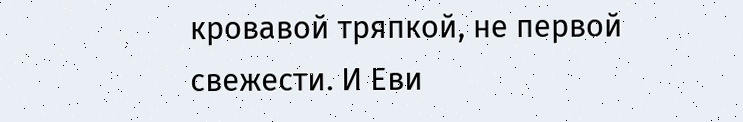кровавой тряпкой, не первой свежести. И Еви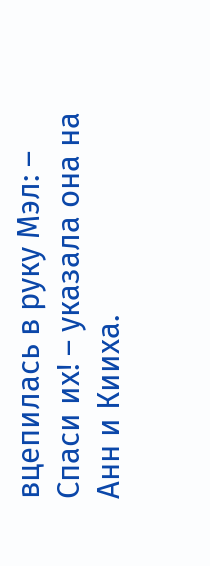вцепилась в руку Мэл: – Спаси их! – указала она на Анн и Кииха.